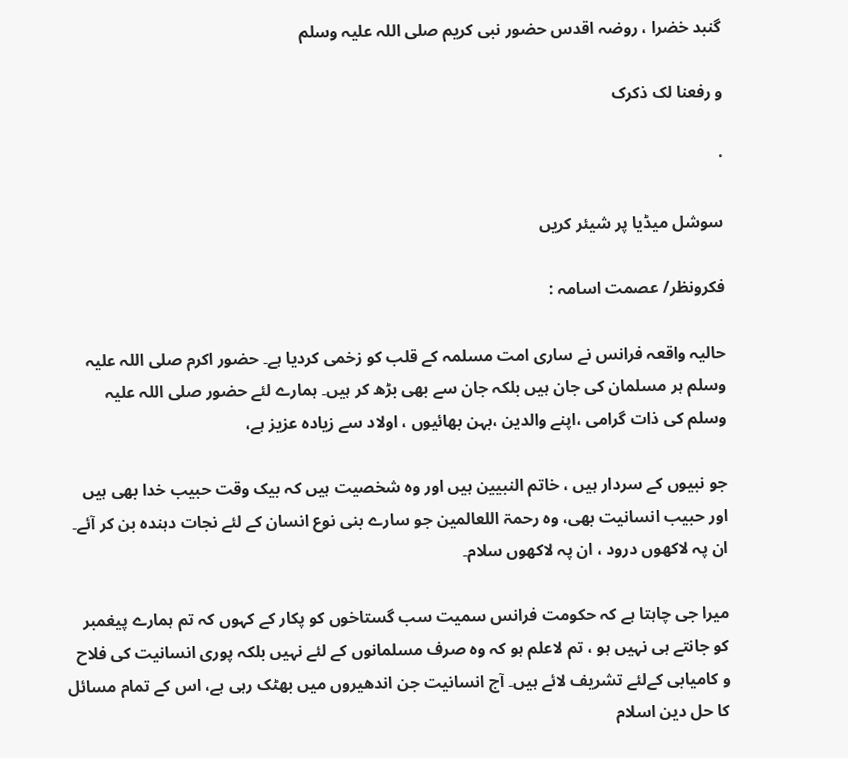گنبد خضرا ، روضہ اقدس حضور نبی کریم صلی اللہ علیہ وسلم

و رفعنا لک ذکرک

·

سوشل میڈیا پر شیئر کریں

فکرونظر/ عصمت اسامہ :

حالیہ واقعہ فرانس نے ساری امت مسلمہ کے قلب کو زخمی کردیا ہے۔ حضور اکرم صلی اللہ علیہ وسلم ہر مسلمان کی جان ہیں بلکہ جان سے بھی بڑھ کر ہیں۔ ہمارے لئے حضور صلی اللہ علیہ وسلم کی ذات گرامی ،اپنے والدین ،بہن بھائیوں ، اولاد سے زیادہ عزیز ہے،

جو نبیوں کے سردار ہیں ، خاتم النبیین ہیں اور وہ شخصیت ہیں کہ بیک وقت حبیب خدا بھی ہیں اور حبیب انسانیت بھی، وہ رحمۃ اللعالمین جو سارے بنی نوع انسان کے لئے نجات دہندہ بن کر آئے۔ ان پہ لاکھوں درود ، ان پہ لاکھوں سلام۔

میرا جی چاہتا ہے کہ حکومت فرانس سمیت سب گستاخوں کو پکار کے کہوں کہ تم ہمارے پیغمبر کو جانتے ہی نہیں ہو ، تم لاعلم ہو کہ وہ صرف مسلمانوں کے لئے نہیں بلکہ پوری انسانیت کی فلاح و کامیابی کےلئے تشریف لائے ہیں۔ آج انسانیت جن اندھیروں میں بھٹک رہی ہے، اس کے تمام مسائل کا حل دین اسلام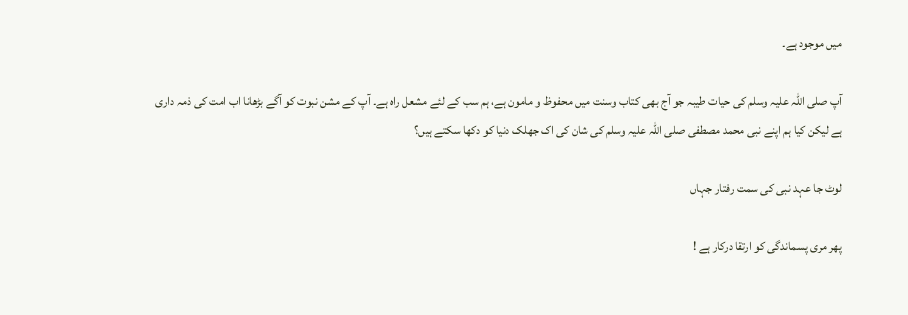میں موجود ہے۔

آپ صلی اللہ علیہ وسلم کی حیات طیبہ جو آج بھی کتاب وسنت میں محفوظ و مامون ہے، ہم سب کے لئے مشعل راہ ہے۔ آپ کے مشن نبوت کو آگے بڑھانا اب امت کی ذمہ داری ہے لیکن کیا ہم اپنے نبی محمد مصطفی صلی اللہ علیہ وسلم کی شان کی اک جھلک دنیا کو دکھا سکتے ہیں؟

لوٹ جا عہد نبی کی سمت رفتار جہاں

پھر مری پسماندگی کو ارتقا درکار ہے !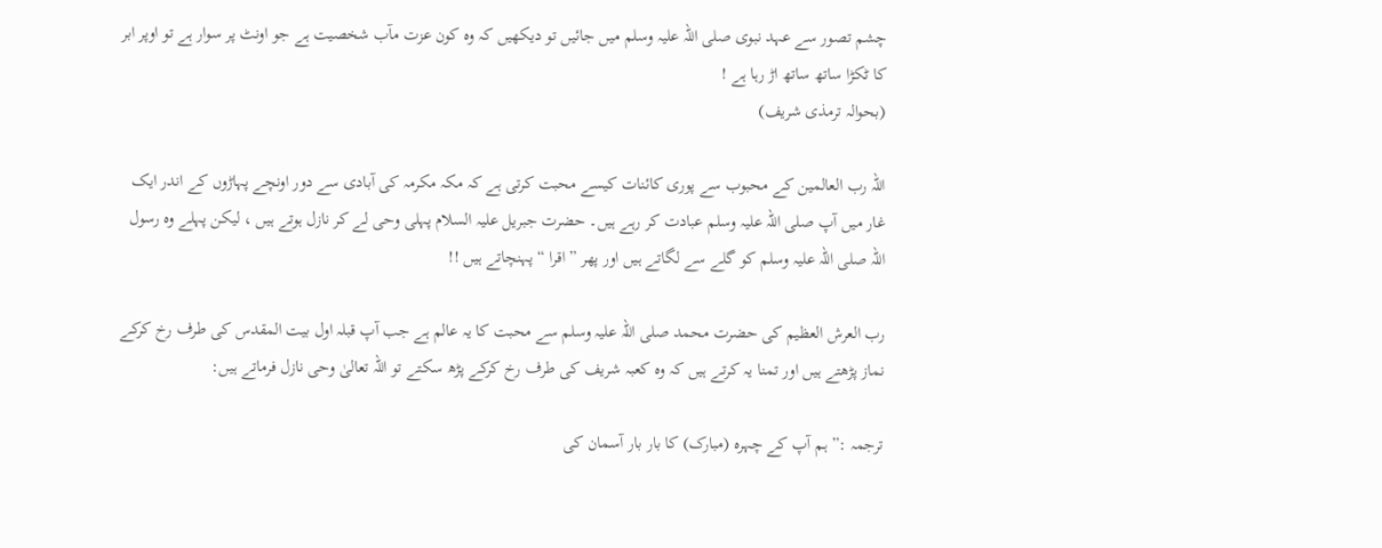چشم تصور سے عہد نبوی صلی اللہ علیہ وسلم میں جائیں تو دیکھیں کہ وہ کون عزت مآب شخصیت ہے جو اونٹ پر سوار ہے تو اوپر ابر کا ٹکڑا ساتھ ساتھ اڑ رہا ہے !
(بحوالہ ترمذی شریف)

اللہ رب العالمین کے محبوب سے پوری کائنات کیسے محبت کرتی ہے کہ مکہ مکرمہ کی آبادی سے دور اونچے پہاڑوں کے اندر ایک غار میں آپ صلی اللہ علیہ وسلم عبادت کر رہے ہیں۔ حضرت جبریل علیہ السلام پہلی وحی لے کر نازل ہوتے ہیں ، لیکن پہلے وہ رسول اللہ صلی اللہ علیہ وسلم کو گلے سے لگاتے ہیں اور پھر ” اقرا “ پہنچاتے ہیں !!

رب العرش العظیم کی حضرت محمد صلی اللہ علیہ وسلم سے محبت کا یہ عالم ہے جب آپ قبلہ اول بیت المقدس کی طرف رخ کرکے نماز پڑھتے ہیں اور تمنا یہ کرتے ہیں کہ وہ کعبہ شریف کی طرف رخ کرکے پڑھ سکتے تو اللہ تعالیٰ وحی نازل فرماتے ہیں:

ترجمہ :” ہم آپ کے چہرہ (مبارک) کا بار بار آسمان کی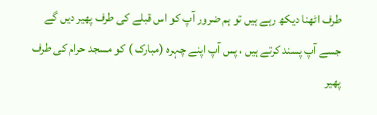طرف اٹھنا دیکھ رہے ہیں تو ہم ضرور آپ کو اس قبلے کی طرف پھیر دیں گے جسے آپ پسند کرتے ہیں ، پس آپ اپنے چہرہ (مبارک ) کو مسجد حرام کی طرف پھیر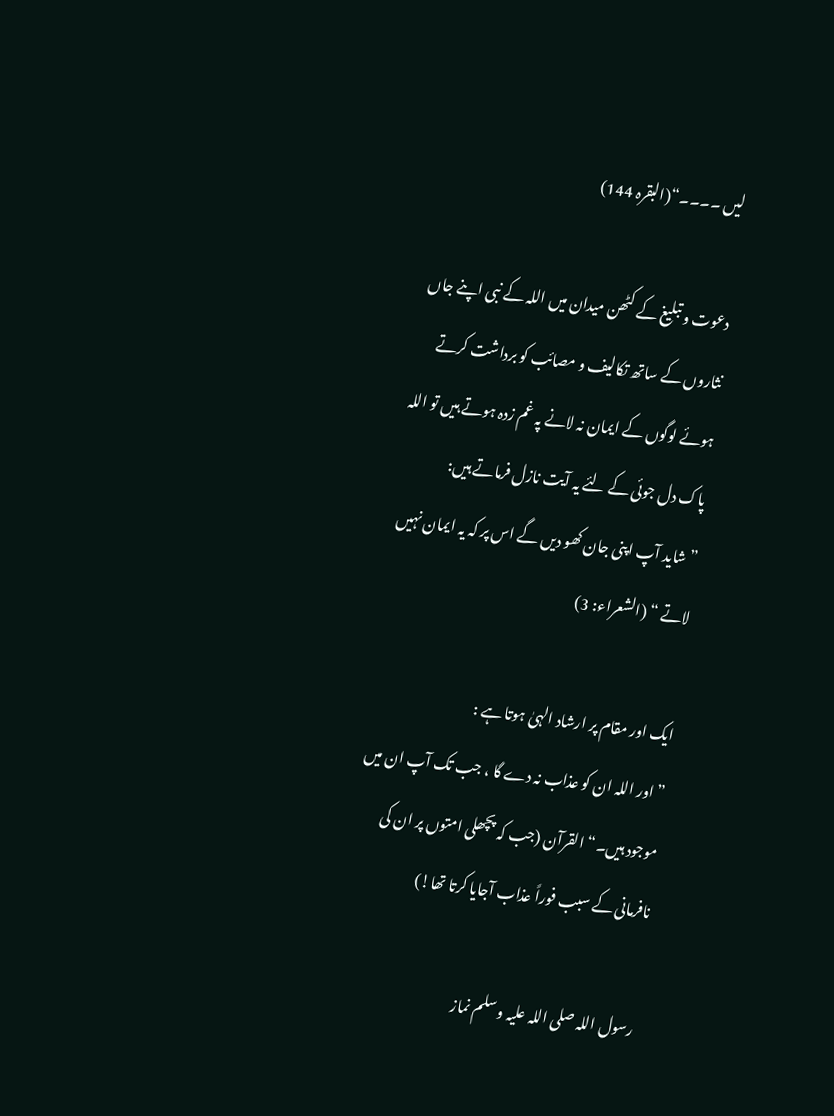لیں ۔۔۔۔“(البقرہ 144)

دعوت و تبلیغ کے کٹھن میدان میں اللہ کے نبی اپنے جاں نثاروں کے ساتھ تکالیف و مصائب کو برداشت کرتے ہوئے لوگوں کے ایمان نہ لانے پہ غم زدہ ہوتے ہیں تو اللہ پاک دل جوئی کے لئے یہ آیت نازل فرماتے ہیں:
” شاید آپ اپنی جان کھو دیں گے اس پر کہ یہ ایمان نہیں لاتے “ (الشعراء: 3)

ایک اور مقام پر ارشاد الہیٰ ہوتا ہے :
” اور اللہ ان کو عذاب نہ دے گا ، جب تک آپ ان میں موجود ہیں۔“ القرآن (جب کہ پچھلی امتوں پر ان کی نافرمانی کے سبب فوراً عذاب آجایا کرتا تھا!)

رسول اللہ صلی اللہ علیہ وسلم نماز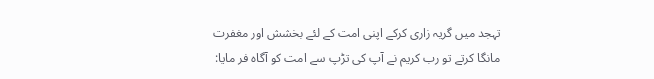تہجد میں گریہ زاری کرکے اپنی امت کے لئے بخشش اور مغفرت مانگا کرتے تو رب کریم نے آپ کی تڑپ سے امت کو آگاہ فر مایا: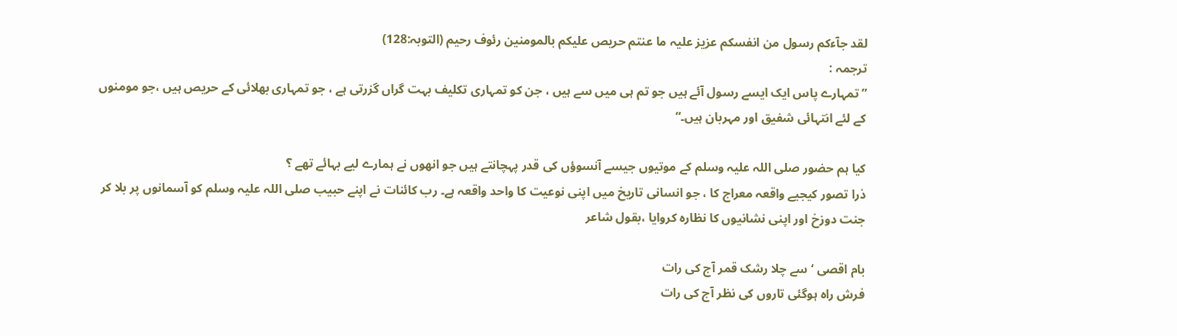لقد جآءکم رسول من انفسکم عزیز علیہ ما عنتم حریص علیکم بالمومنین رئوف رحیم (التوبہ:128)
ترجمہ :
” تمہارے پاس ایک ایسے رسول آئے ہیں جو تم ہی میں سے ہیں ، جن کو تمہاری تکلیف بہت گراں گزرتی ہے ، جو تمہاری بھلائی کے حریص ہیں ،جو مومنوں کے لئے انتہائی شفیق اور مہربان ہیں۔“

کیا ہم حضور صلی اللہ علیہ وسلم کے موتیوں جیسے آنسوؤں کی قدر پہچانتے ہیں جو انھوں نے ہمارے لیے بہائے تھے ؟
ذرا تصور کیجیے واقعہ معراج کا ، جو انسانی تاریخ میں اپنی نوعیت کا واحد واقعہ ہے۔ رب کائنات نے اپنے حبیب صلی اللہ علیہ وسلم کو آسمانوں پر بلا کر جنت دوزخ اور اپنی نشانیوں کا نظارہ کروایا ،بقول شاعر

بام اقصی ‘سے چلا رشک قمر آج کی رات
فرش راہ ہوگئی تاروں کی نظر آج کی رات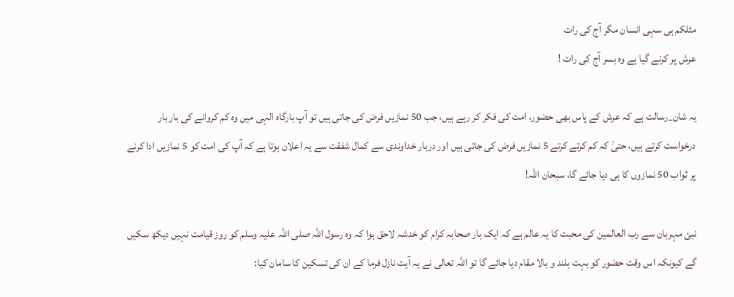مثلکم ہی سہی انسان مگر آج کی رات
عرش پر کرنے گیا ہے وہ بسر آج کی رات !

یہ شان_رسالت ہے کہ عرش کے پاس بھی حضور، امت کی فکر کر رہے ہیں، جب 50 نمازیں فرض کی جاتی ہیں تو آپ بارگاہ الہی میں وہ کم کروانے کی بار بار درخواست کرتے ہیں، حتیٰ کہ کم کرتے کرتے 5 نمازیں فرض کی جاتی ہیں اور دربار خداوندی سے کمال شفقت سے یہ اعلان ہوتا ہے کہ آپ کی امت کو 5 نمازیں ادا کرنے پر ثواب 50 نمازوں کا ہی دیا جائے گا، سبحان اللہ!

نبئ مہربان سے رب العالمین کی محبت کا یہ عالم ہے کہ ایک بار صحابہ کرام کو خدشہ لاحق ہوا کہ وہ رسول اللہ صلی اللہ علیہ وسلم کو روز قیامت نہیں دیکھ سکیں گے کیونکہ اس وقت حضور کو بہت بلند و بالا مقام دیا جائے گا تو اللہ تعالی نے یہ آیت نازل فرما کے ان کی تسکین کا سامان کیا: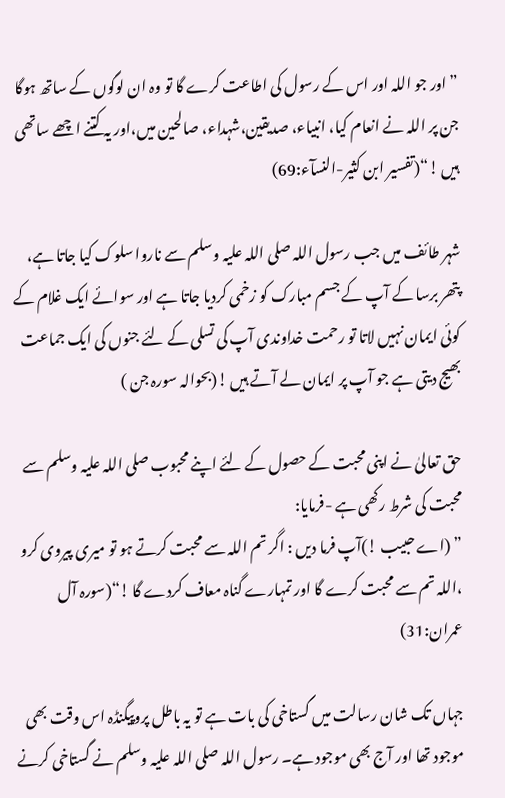” اور جو اللہ اور اس کے رسول کی اطاعت کرے گا تو وہ ان لوگوں کے ساتھ ہوگا جن پر اللہ نے انعام کیا، انبیاء، صدیقین،شہداء، صالحین میں،اور یہ کتنے اچھے ساتھی ہیں !“(تفسیر ابن کثیر-النسآء:69)

شہر طائف میں جب رسول اللہ صلی اللہ علیہ وسلم سے ناروا سلوک کیا جاتا ہے، پتھر برسا کے آپ کے جسم مبارک کو زخمی کردیا جاتا ہے اور سوائے ایک غلام کے کوئی ایمان نہیں لاتا تو رحمت خداوندی آپ کی تسلی کے لئے جنوں کی ایک جماعت بھیج دیتی ہے جو آپ پر ایمان لے آتے ہیں !(بحوالہ سورہ جن )

حق تعالیٰ نے اپنی محبت کے حصول کے لئے اپنے محبوب صلی اللہ علیہ وسلم سے محبت کی شرط رکھی ہے -فرمایا:
” (اے حبیب !)آپ فرما دیں : اگر تم اللہ سے محبت کرتے ہو تو میری پیروی کرو ،اللہ تم سے محبت کرے گا اور تمہارے گناہ معاف کردے گا !“(سورہ آل عمران:31)

جہاں تک شان رسالت میں گستاخی کی بات ہے تو یہ باطل پروپیگنڈہ اس وقت بھی موجود تھا اور آج بھی موجود ہے۔ رسول اللہ صلی اللہ علیہ وسلم نے گستاخی کرنے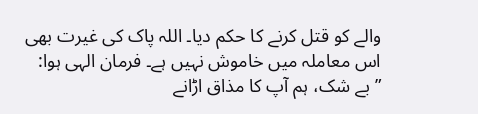والے کو قتل کرنے کا حکم دیا۔ اللہ پاک کی غیرت بھی اس معاملہ میں خاموش نہیں ہے۔ فرمان الہی ہوا:
” بے شک، ہم آپ کا مذاق اڑانے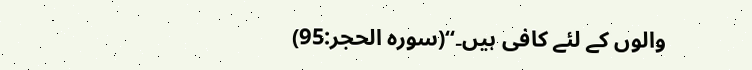والوں کے لئے کافی ہیں۔“(سورہ الحجر:95)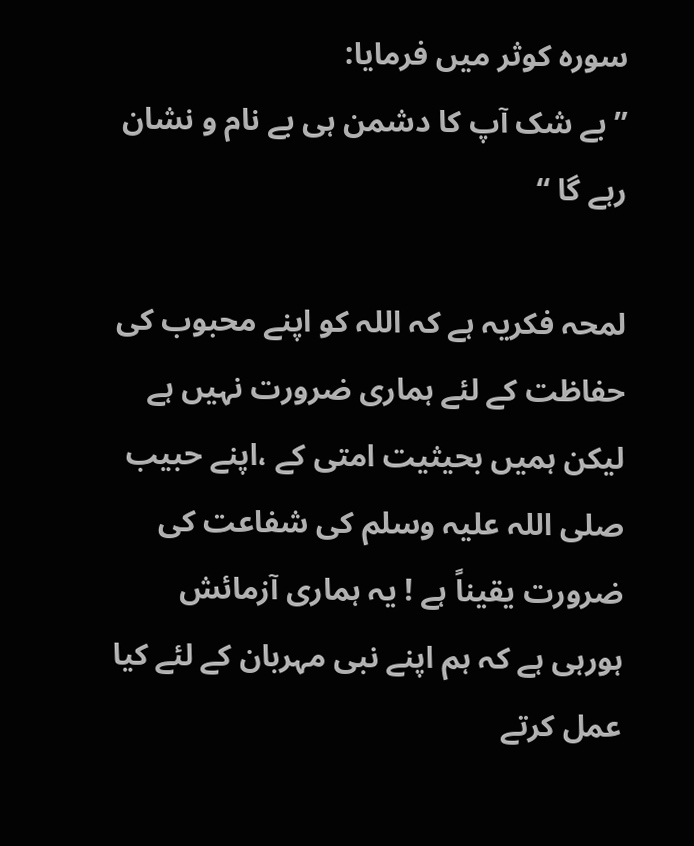سورہ کوثر میں فرمایا:
” بے شک آپ کا دشمن ہی بے نام و نشان رہے گا “

لمحہ فکریہ ہے کہ اللہ کو اپنے محبوب کی حفاظت کے لئے ہماری ضرورت نہیں ہے لیکن ہمیں بحیثیت امتی کے ،اپنے حبیب صلی اللہ علیہ وسلم کی شفاعت کی ضرورت یقیناً ہے ! یہ ہماری آزمائش ہورہی ہے کہ ہم اپنے نبی مہربان کے لئے کیا عمل کرتے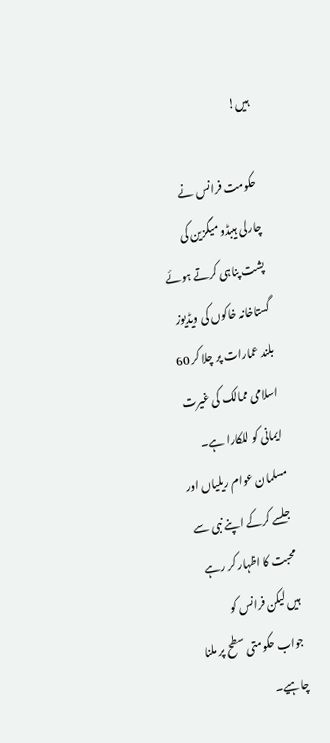ہیں!

حکومت فرانس نے چارلی ہیبڈو میگزین کی پشت پناہی کرتے ہوئے گستاخانہ خاکوں کی ویڈیوز بلند عمارات پر چلا کر 60 اسلامی ممالک کی غیرت ایمانی کو للکارا ہے۔ مسلمان عوام ریلیاں اور جلسے کرکے اپنے نبی سے محبت کا اظہار کر رہے ہیں لیکن فرانس کو جواب حکومتی سطح پر ملنا چاہیے۔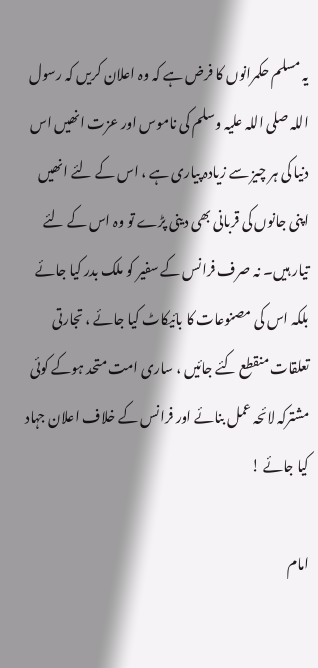یہ مسلم حکمرانوں کا فرض ہے کہ وہ اعلان کریں کہ رسول اللہ صلی اللہ علیہ وسلم کی ناموس اور عزت انھیں اس دنیا کی ہر چیز سے زیادہ پیاری ہے ، اس کے لئے انھیں اپنی جانوں کی قربانی بھی دینی پڑے تو وہ اس کے لئے تیار ہیں۔ نہ صرف فرانس کے سفیر کو ملک بدر کیا جائے بلکہ اس کی مصنوعات کا بائیکاٹ کیا جائے ، تجارتی تعلقات منقطع کئے جائیں ، ساری امت متحد ہوکے کوئی مشترکہ لائحہ عمل بنائے اور فرانس کے خلاف اعلان جہاد کیا جائے !

امام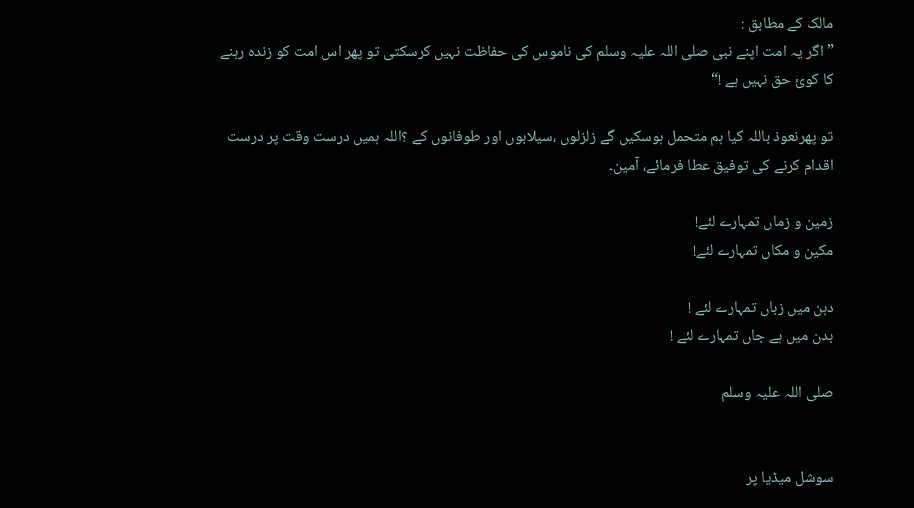مالک کے مطابق :
” اگر یہ امت اپنے نبی صلی اللہ علیہ وسلم کی ناموس کی حفاظت نہیں کرسکتی تو پھر اس امت کو زندہ رہنے کا کوئ حق نہیں ہے !“

تو پھرنعوذ باللہ کیا ہم متحمل ہوسکیں گے زلزلوں ،سیلابوں اور طوفانوں کے ؟اللہ ہمیں درست وقت پر درست اقدام کرنے کی توفیق عطا فرمائے، آمین۔

زمین و زماں تمہارے لئے!
مکین و مکاں تمہارے لئے!

دہن میں زباں تمہارے لئے !
بدن میں ہے جاں تمہارے لئے !

صلی اللہ علیہ وسلم


سوشل میڈیا پر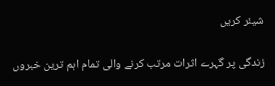شیئر کریں

زندگی پر گہرے اثرات مرتب کرنے والی تمام اہم ترین خبروں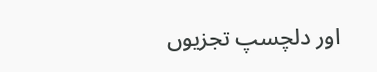اور دلچسپ تجزیوں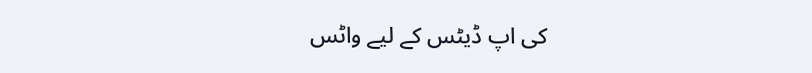کی اپ ڈیٹس کے لیے واٹس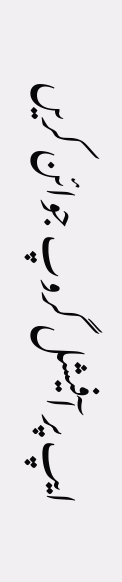ایپ پر آفیشل گروپ جوائن کریں